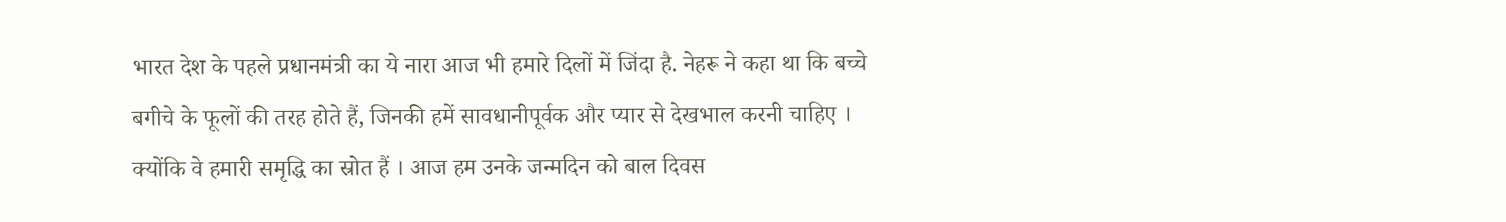भारत देश के पहले प्रधानमंत्री का ये नारा आज भी हमारे दिलों में जिंदा है. नेहरू ने कहा था कि बच्चे बगीचे के फूलों की तरह होते हैं, जिनकी हमें सावधानीपूर्वक और प्यार से देखभाल करनी चाहिए । क्योंकि वे हमारी समृद्धि का स्रोत हैं । आज हम उनके जन्मदिन को बाल दिवस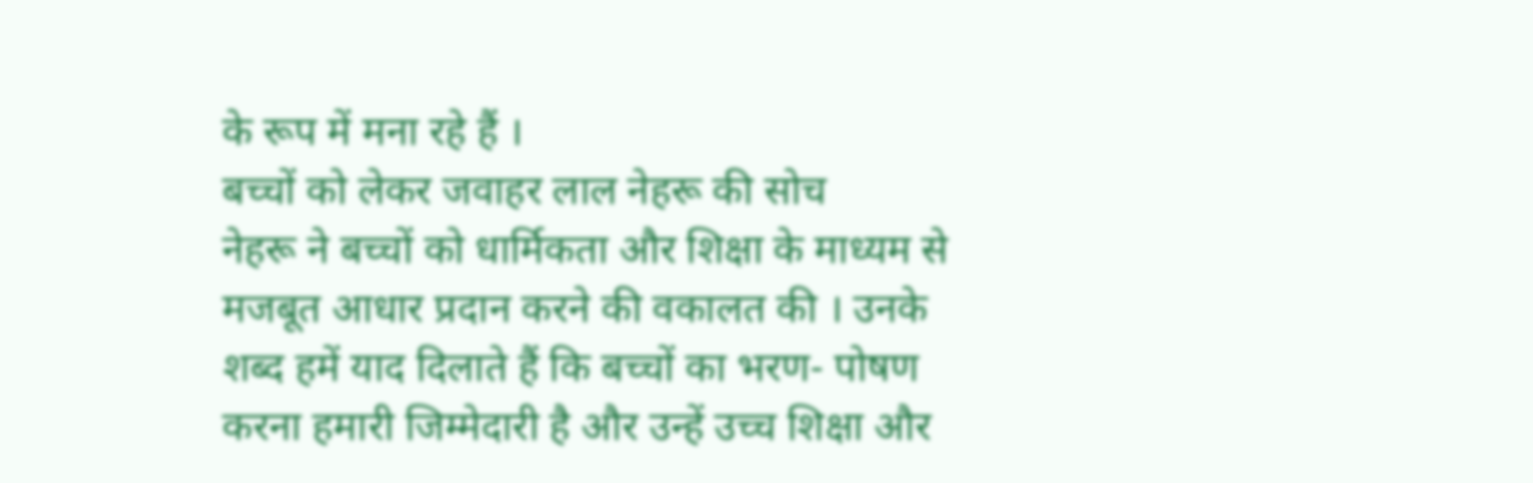के रूप में मना रहे हैं ।
बच्चों को लेकर जवाहर लाल नेहरू की सोच
नेहरू ने बच्चों को धार्मिकता और शिक्षा के माध्यम से मजबूत आधार प्रदान करने की वकालत की । उनके शब्द हमें याद दिलाते हैं कि बच्चों का भरण- पोषण करना हमारी जिम्मेदारी है और उन्हें उच्च शिक्षा और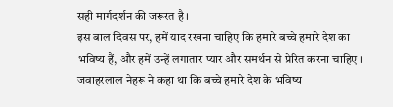सही मार्गदर्शन की जरूरत है ।
इस बाल दिवस पर, हमें याद रखना चाहिए कि हमारे बच्चे हमारे देश का भविष्य हैं, और हमें उन्हें लगातार प्यार और समर्थन से प्रेरित करना चाहिए । जवाहरलाल नेहरू ने कहा था कि बच्चे हमारे देश के भविष्य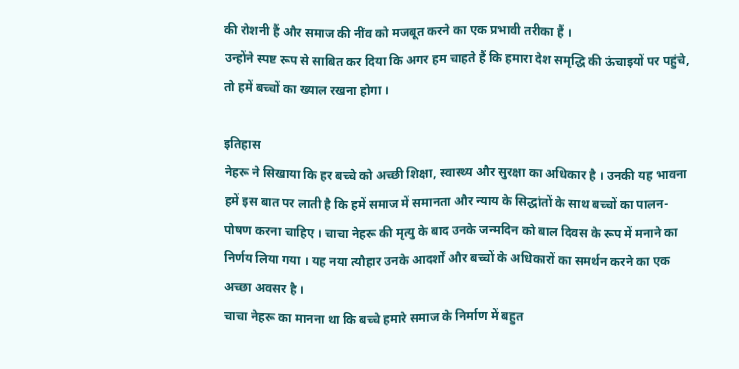की रोशनी हैं और समाज की नींव को मजबूत करने का एक प्रभावी तरीका हैं ।
उन्होंने स्पष्ट रूप से साबित कर दिया कि अगर हम चाहते हैं कि हमारा देश समृद्धि की ऊंचाइयों पर पहुंचे, तो हमें बच्चों का ख्याल रखना होगा ।

इतिहास
नेहरू ने सिखाया कि हर बच्चे को अच्छी शिक्षा, स्वास्थ्य और सुरक्षा का अधिकार है । उनकी यह भावना हमें इस बात पर लाती है कि हमें समाज में समानता और न्याय के सिद्धांतों के साथ बच्चों का पालन- पोषण करना चाहिए । चाचा नेहरू की मृत्यु के बाद उनके जन्मदिन को बाल दिवस के रूप में मनाने का निर्णय लिया गया । यह नया त्यौहार उनके आदर्शों और बच्चों के अधिकारों का समर्थन करने का एक अच्छा अवसर है ।
चाचा नेहरू का मानना था कि बच्चे हमारे समाज के निर्माण में बहुत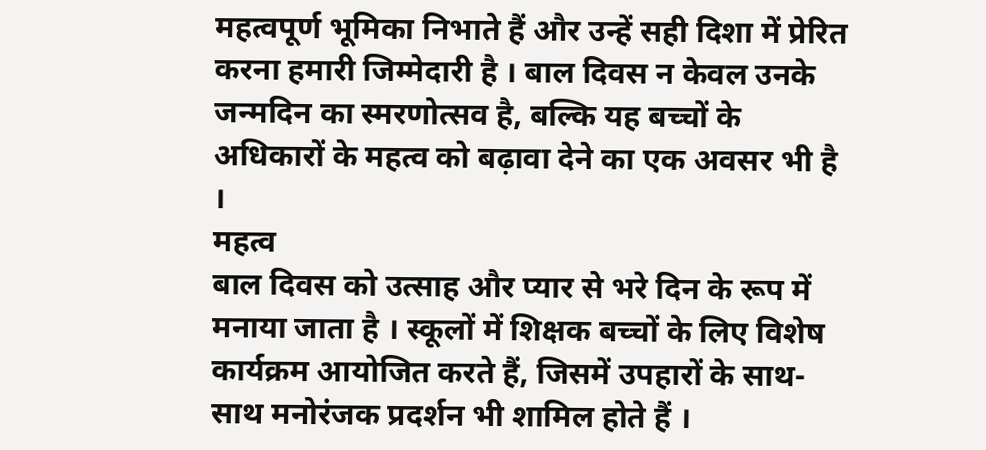महत्वपूर्ण भूमिका निभाते हैं और उन्हें सही दिशा में प्रेरित करना हमारी जिम्मेदारी है । बाल दिवस न केवल उनके जन्मदिन का स्मरणोत्सव है, बल्कि यह बच्चों के अधिकारों के महत्व को बढ़ावा देने का एक अवसर भी है ।
महत्व
बाल दिवस को उत्साह और प्यार से भरे दिन के रूप में मनाया जाता है । स्कूलों में शिक्षक बच्चों के लिए विशेष कार्यक्रम आयोजित करते हैं, जिसमें उपहारों के साथ- साथ मनोरंजक प्रदर्शन भी शामिल होते हैं ।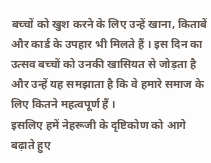बच्चों को खुश करने के लिए उन्हें खाना, किताबें और कार्ड के उपहार भी मिलते हैं । इस दिन का उत्सव बच्चों को उनकी खासियत से जोड़ता है और उन्हें यह समझाता है कि वे हमारे समाज के लिए कितने महत्वपूर्ण हैं ।
इसलिए हमें नेहरूजी के दृष्टिकोण को आगे बढ़ाते हुए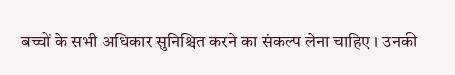बच्चों के सभी अधिकार सुनिश्चित करने का संकल्प लेना चाहिए । उनकी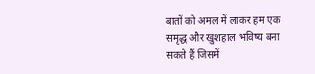बातों को अमल में लाकर हम एक समृद्ध और खुशहाल भविष्य बना सकते हैं जिसमें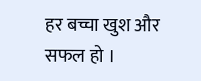हर बच्चा खुश और सफल हो ।